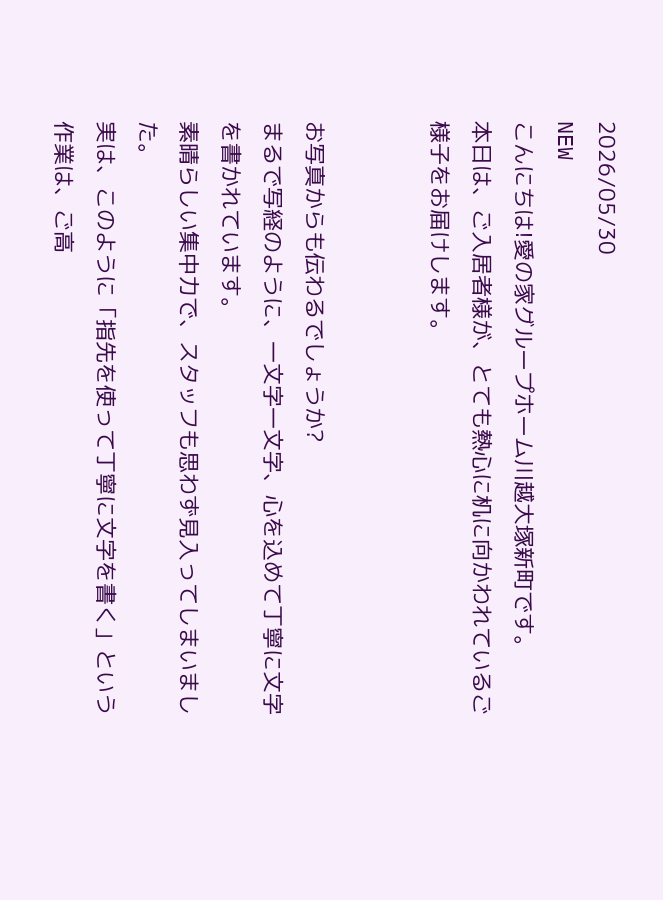2026/05/30
NEW
こんにちは!愛の家グループホーム川越大塚新町です。
本日は、ご入居者様が、とても熱心に机に向かわれているご様子をお届けします。


お写真からも伝わるでしょうか?
まるで写経のように、一文字一文字、心を込めて丁寧に文字を書かれています。
素晴らしい集中力で、スタッフも思わず見入ってしまいました。
実は、このように「指先を使って丁寧に文字を書く」という作業は、ご高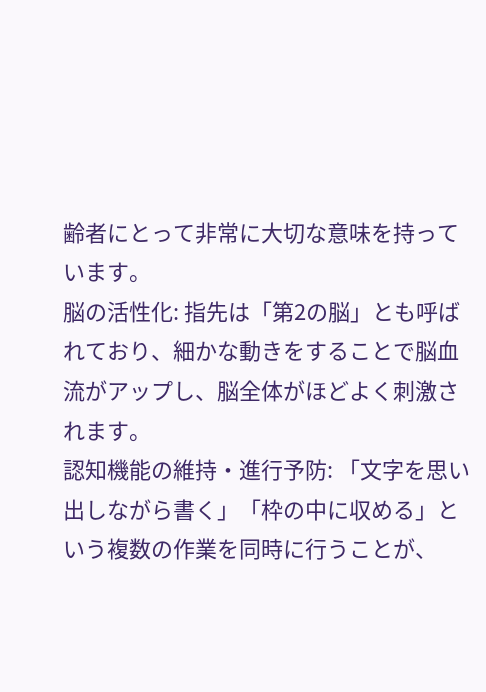齢者にとって非常に大切な意味を持っています。
脳の活性化: 指先は「第2の脳」とも呼ばれており、細かな動きをすることで脳血流がアップし、脳全体がほどよく刺激されます。
認知機能の維持・進行予防: 「文字を思い出しながら書く」「枠の中に収める」という複数の作業を同時に行うことが、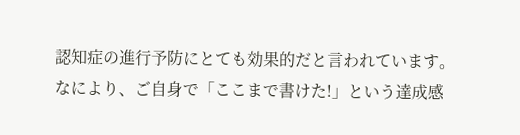認知症の進行予防にとても効果的だと言われています。
なにより、ご自身で「ここまで書けた!」という達成感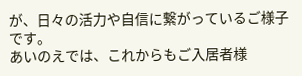が、日々の活力や自信に繋がっているご様子です。
あいのえでは、これからもご入居者様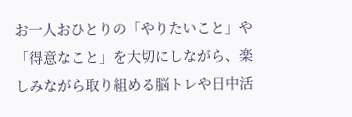お一人おひとりの「やりたいこと」や「得意なこと」を大切にしながら、楽しみながら取り組める脳トレや日中活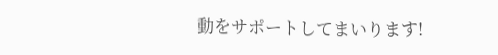動をサポートしてまいります!